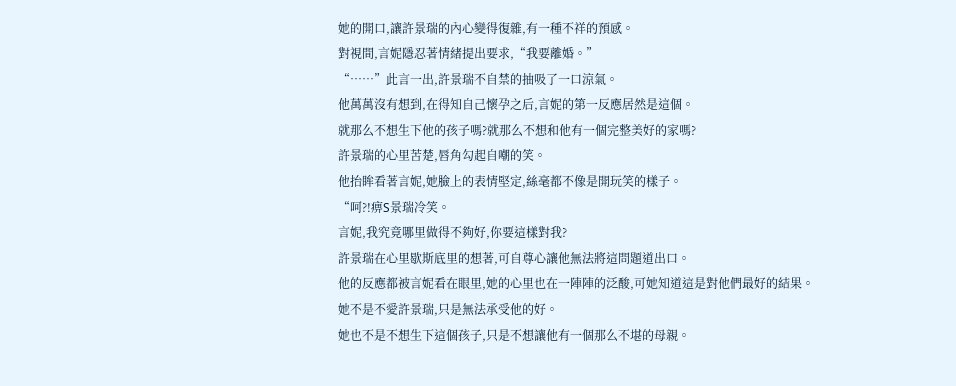她的開口,讓許景瑞的內心變得復雜,有一種不祥的預感。
對視間,言妮隱忍著情緒提出要求,“我要離婚。”
“……”此言一出,許景瑞不自禁的抽吸了一口涼氣。
他萬萬沒有想到,在得知自己懷孕之后,言妮的第一反應居然是這個。
就那么不想生下他的孩子嗎?就那么不想和他有一個完整美好的家嗎?
許景瑞的心里苦楚,唇角勾起自嘲的笑。
他抬眸看著言妮,她臉上的表情堅定,絲毫都不像是開玩笑的樣子。
“呵?!痹S景瑞冷笑。
言妮,我究竟哪里做得不夠好,你要這樣對我?
許景瑞在心里歇斯底里的想著,可自尊心讓他無法將這問題道出口。
他的反應都被言妮看在眼里,她的心里也在一陣陣的泛酸,可她知道這是對他們最好的結果。
她不是不愛許景瑞,只是無法承受他的好。
她也不是不想生下這個孩子,只是不想讓他有一個那么不堪的母親。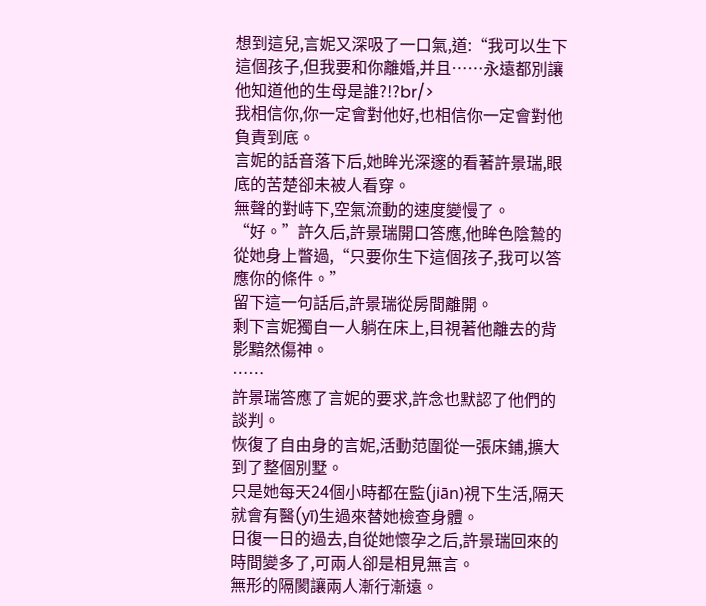想到這兒,言妮又深吸了一口氣,道:“我可以生下這個孩子,但我要和你離婚,并且……永遠都別讓他知道他的生母是誰?!?br/>
我相信你,你一定會對他好,也相信你一定會對他負責到底。
言妮的話音落下后,她眸光深邃的看著許景瑞,眼底的苦楚卻未被人看穿。
無聲的對峙下,空氣流動的速度變慢了。
“好。”許久后,許景瑞開口答應,他眸色陰鷙的從她身上瞥過,“只要你生下這個孩子,我可以答應你的條件。”
留下這一句話后,許景瑞從房間離開。
剩下言妮獨自一人躺在床上,目視著他離去的背影黯然傷神。
……
許景瑞答應了言妮的要求,許念也默認了他們的談判。
恢復了自由身的言妮,活動范圍從一張床鋪,擴大到了整個別墅。
只是她每天24個小時都在監(jiān)視下生活,隔天就會有醫(yī)生過來替她檢查身體。
日復一日的過去,自從她懷孕之后,許景瑞回來的時間變多了,可兩人卻是相見無言。
無形的隔閡讓兩人漸行漸遠。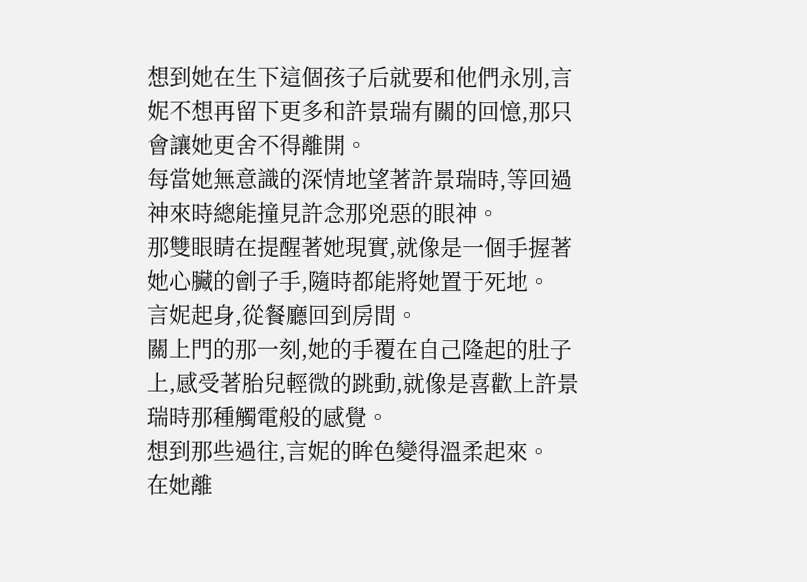想到她在生下這個孩子后就要和他們永別,言妮不想再留下更多和許景瑞有關的回憶,那只會讓她更舍不得離開。
每當她無意識的深情地望著許景瑞時,等回過神來時總能撞見許念那兇惡的眼神。
那雙眼睛在提醒著她現實,就像是一個手握著她心臟的劊子手,隨時都能將她置于死地。
言妮起身,從餐廳回到房間。
關上門的那一刻,她的手覆在自己隆起的肚子上,感受著胎兒輕微的跳動,就像是喜歡上許景瑞時那種觸電般的感覺。
想到那些過往,言妮的眸色變得溫柔起來。
在她離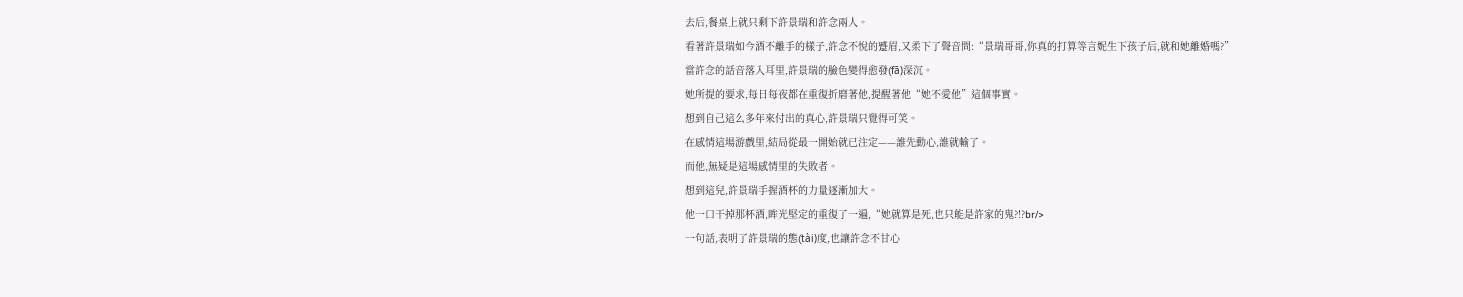去后,餐桌上就只剩下許景瑞和許念兩人。
看著許景瑞如今酒不離手的樣子,許念不悅的蹙眉,又柔下了聲音問:“景瑞哥哥,你真的打算等言妮生下孩子后,就和她離婚嗎?”
當許念的話音落入耳里,許景瑞的臉色變得愈發(fā)深沉。
她所提的要求,每日每夜都在重復折磨著他,提醒著他“她不愛他”這個事實。
想到自己這么多年來付出的真心,許景瑞只覺得可笑。
在感情這場游戲里,結局從最一開始就已注定——誰先動心,誰就輸了。
而他,無疑是這場感情里的失敗者。
想到這兒,許景瑞手握酒杯的力量逐漸加大。
他一口干掉那杯酒,眸光堅定的重復了一遍,“她就算是死,也只能是許家的鬼?!?br/>
一句話,表明了許景瑞的態(tài)度,也讓許念不甘心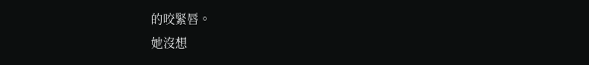的咬緊唇。
她沒想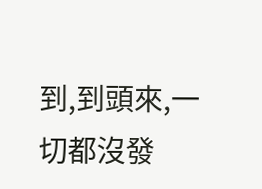到,到頭來,一切都沒發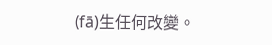(fā)生任何改變。